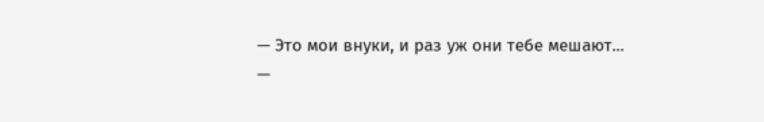— Это мои внуки, и раз уж они тебе мешают...
—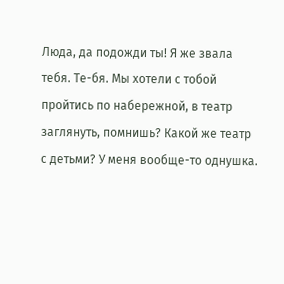Люда, да подожди ты! Я же звала тебя. Те-бя. Мы хотели с тобой пройтись по набережной, в театр заглянуть, помнишь? Какой же театр с детьми? У меня вообще-то однушка.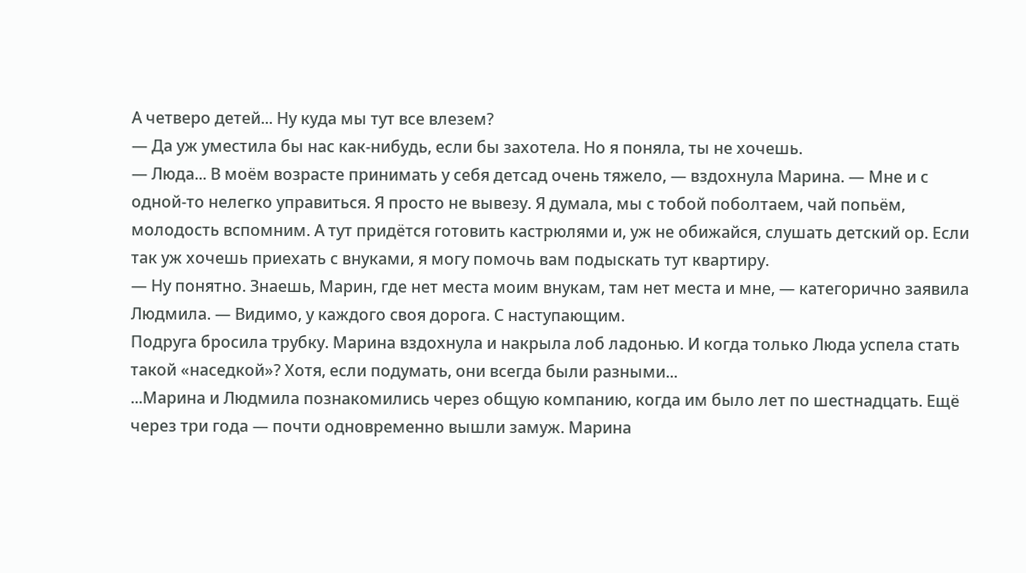А четверо детей... Ну куда мы тут все влезем?
— Да уж уместила бы нас как-нибудь, если бы захотела. Но я поняла, ты не хочешь.
— Люда... В моём возрасте принимать у себя детсад очень тяжело, — вздохнула Марина. — Мне и с одной-то нелегко управиться. Я просто не вывезу. Я думала, мы с тобой поболтаем, чай попьём, молодость вспомним. А тут придётся готовить кастрюлями и, уж не обижайся, слушать детский ор. Если так уж хочешь приехать с внуками, я могу помочь вам подыскать тут квартиру.
— Ну понятно. Знаешь, Марин, где нет места моим внукам, там нет места и мне, — категорично заявила Людмила. — Видимо, у каждого своя дорога. С наступающим.
Подруга бросила трубку. Марина вздохнула и накрыла лоб ладонью. И когда только Люда успела стать такой «наседкой»? Хотя, если подумать, они всегда были разными...
...Марина и Людмила познакомились через общую компанию, когда им было лет по шестнадцать. Ещё через три года — почти одновременно вышли замуж. Марина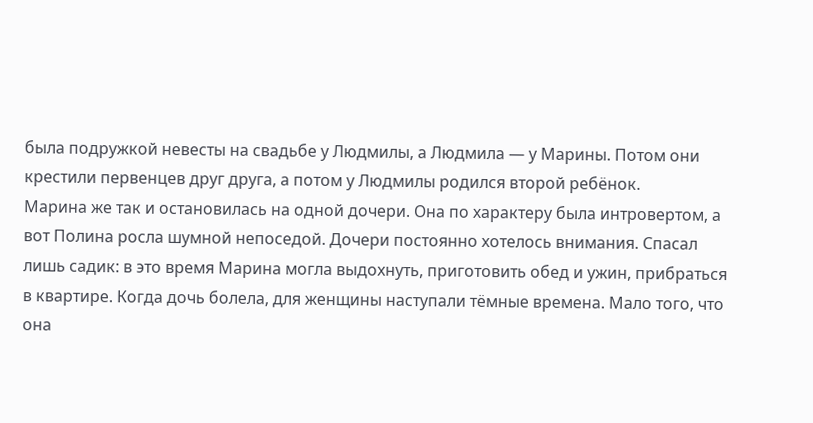была подружкой невесты на свадьбе у Людмилы, а Людмила — у Марины. Потом они крестили первенцев друг друга, а потом у Людмилы родился второй ребёнок.
Марина же так и остановилась на одной дочери. Она по характеру была интровертом, а вот Полина росла шумной непоседой. Дочери постоянно хотелось внимания. Спасал лишь садик: в это время Марина могла выдохнуть, приготовить обед и ужин, прибраться в квартире. Когда дочь болела, для женщины наступали тёмные времена. Мало того, что она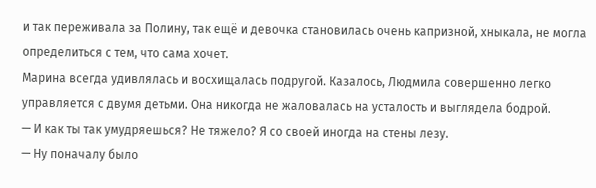и так переживала за Полину, так ещё и девочка становилась очень капризной, хныкала, не могла определиться с тем, что сама хочет.
Марина всегда удивлялась и восхищалась подругой. Казалось, Людмила совершенно легко управляется с двумя детьми. Она никогда не жаловалась на усталость и выглядела бодрой.
— И как ты так умудряешься? Не тяжело? Я со своей иногда на стены лезу.
— Ну поначалу было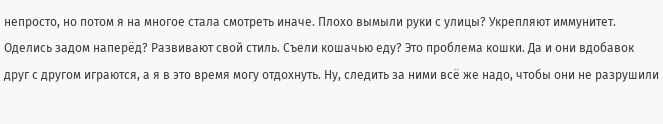непросто, но потом я на многое стала смотреть иначе. Плохо вымыли руки с улицы? Укрепляют иммунитет. Оделись задом наперёд? Развивают свой стиль. Съели кошачью еду? Это проблема кошки. Да и они вдобавок друг с другом играются, а я в это время могу отдохнуть. Ну, следить за ними всё же надо, чтобы они не разрушили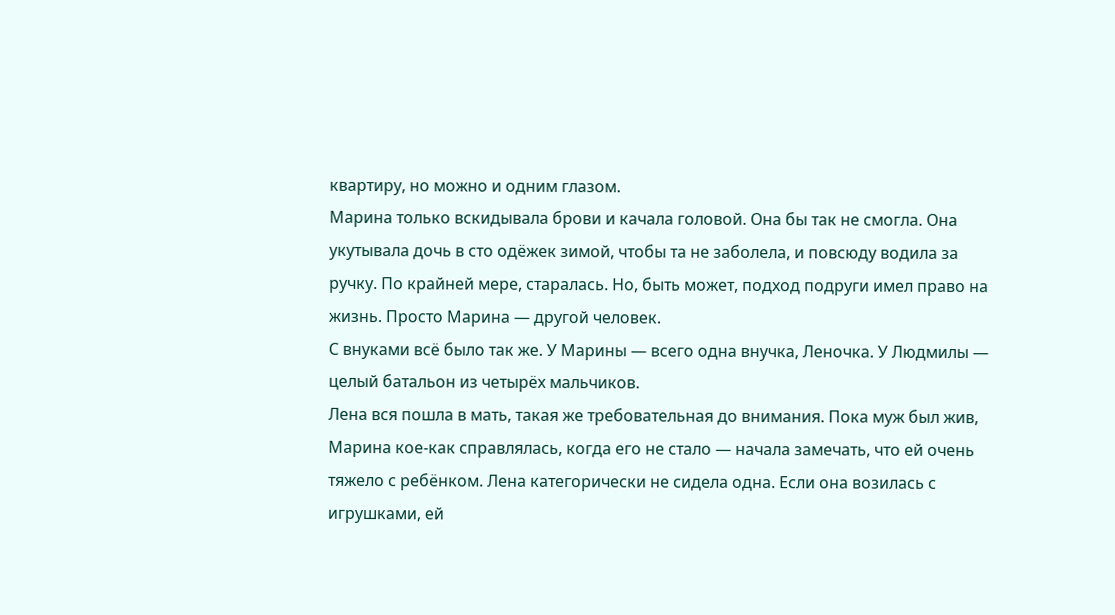квартиру, но можно и одним глазом.
Марина только вскидывала брови и качала головой. Она бы так не смогла. Она укутывала дочь в сто одёжек зимой, чтобы та не заболела, и повсюду водила за ручку. По крайней мере, старалась. Но, быть может, подход подруги имел право на жизнь. Просто Марина — другой человек.
С внуками всё было так же. У Марины — всего одна внучка, Леночка. У Людмилы — целый батальон из четырёх мальчиков.
Лена вся пошла в мать, такая же требовательная до внимания. Пока муж был жив, Марина кое-как справлялась, когда его не стало — начала замечать, что ей очень тяжело с ребёнком. Лена категорически не сидела одна. Если она возилась с игрушками, ей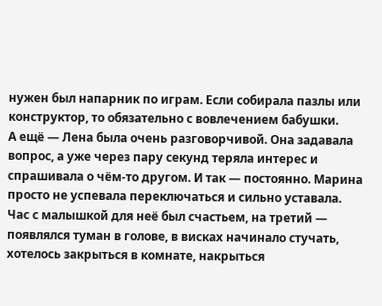нужен был напарник по играм. Если собирала пазлы или конструктор, то обязательно с вовлечением бабушки.
А ещё — Лена была очень разговорчивой. Она задавала вопрос, а уже через пару секунд теряла интерес и спрашивала о чём-то другом. И так — постоянно. Марина просто не успевала переключаться и сильно уставала.
Час с малышкой для неё был счастьем, на третий — появлялся туман в голове, в висках начинало стучать, хотелось закрыться в комнате, накрыться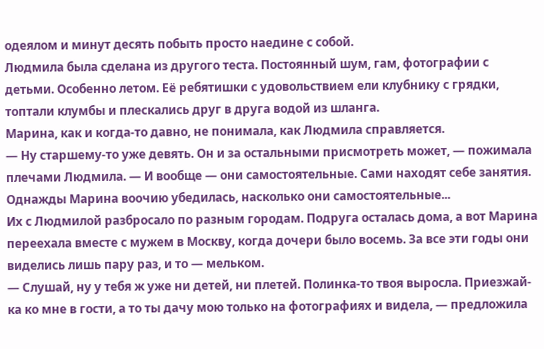одеялом и минут десять побыть просто наедине с собой.
Людмила была сделана из другого теста. Постоянный шум, гам, фотографии с детьми. Особенно летом. Её ребятишки с удовольствием ели клубнику с грядки, топтали клумбы и плескались друг в друга водой из шланга.
Марина, как и когда-то давно, не понимала, как Людмила справляется.
— Ну старшему-то уже девять. Он и за остальными присмотреть может, — пожимала плечами Людмила. — И вообще — они самостоятельные. Сами находят себе занятия.
Однажды Марина воочию убедилась, насколько они самостоятельные...
Их с Людмилой разбросало по разным городам. Подруга осталась дома, а вот Марина переехала вместе с мужем в Москву, когда дочери было восемь. За все эти годы они виделись лишь пару раз, и то — мельком.
— Слушай, ну у тебя ж уже ни детей, ни плетей. Полинка-то твоя выросла. Приезжай-ка ко мне в гости, а то ты дачу мою только на фотографиях и видела, — предложила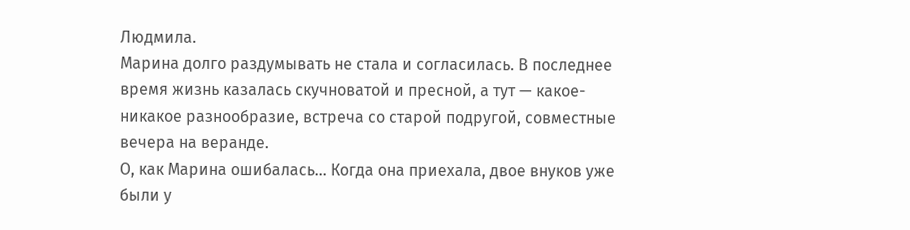Людмила.
Марина долго раздумывать не стала и согласилась. В последнее время жизнь казалась скучноватой и пресной, а тут — какое-никакое разнообразие, встреча со старой подругой, совместные вечера на веранде.
О, как Марина ошибалась... Когда она приехала, двое внуков уже были у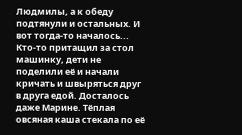Людмилы, а к обеду подтянули и остальных. И вот тогда-то началось...
Кто-то притащил за стол машинку, дети не поделили её и начали кричать и швыряться друг в друга едой. Досталось даже Марине. Тёплая овсяная каша стекала по её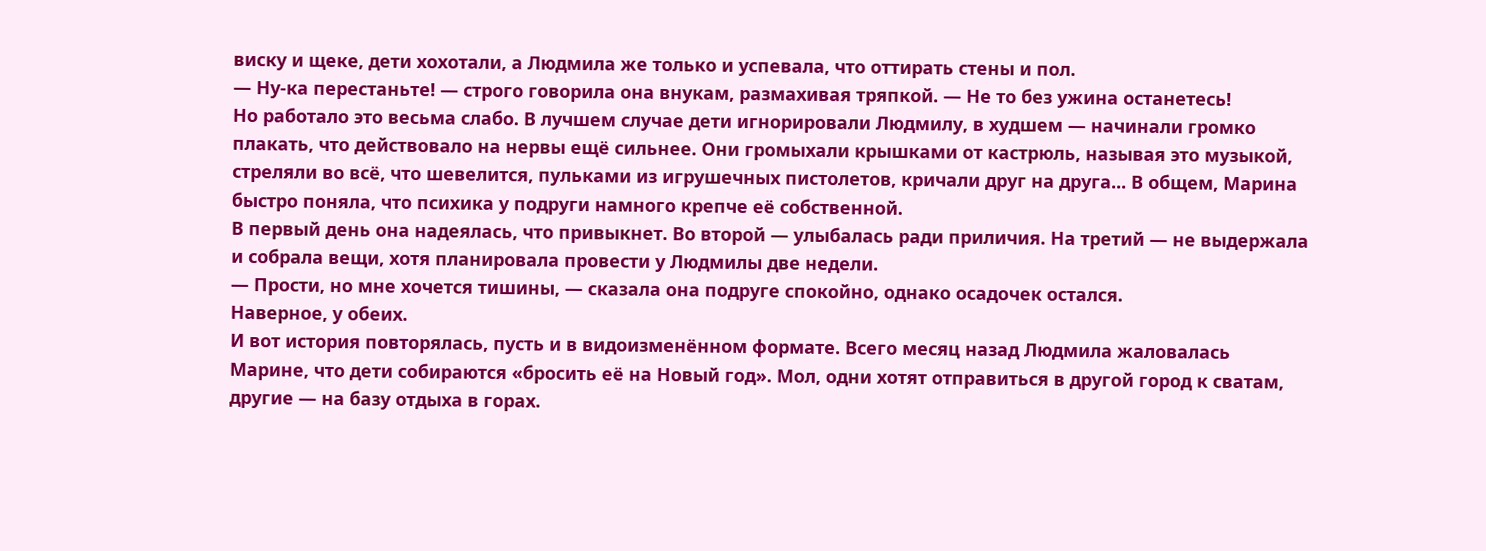виску и щеке, дети хохотали, а Людмила же только и успевала, что оттирать стены и пол.
— Ну-ка перестаньте! — строго говорила она внукам, размахивая тряпкой. — Не то без ужина останетесь!
Но работало это весьма слабо. В лучшем случае дети игнорировали Людмилу, в худшем — начинали громко плакать, что действовало на нервы ещё сильнее. Они громыхали крышками от кастрюль, называя это музыкой, стреляли во всё, что шевелится, пульками из игрушечных пистолетов, кричали друг на друга... В общем, Марина быстро поняла, что психика у подруги намного крепче её собственной.
В первый день она надеялась, что привыкнет. Во второй — улыбалась ради приличия. На третий — не выдержала и собрала вещи, хотя планировала провести у Людмилы две недели.
— Прости, но мне хочется тишины, — сказала она подруге спокойно, однако осадочек остался.
Наверное, у обеих.
И вот история повторялась, пусть и в видоизменённом формате. Всего месяц назад Людмила жаловалась Марине, что дети собираются «бросить её на Новый год». Мол, одни хотят отправиться в другой город к сватам, другие — на базу отдыха в горах.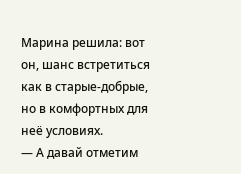Марина решила: вот он, шанс встретиться как в старые-добрые, но в комфортных для неё условиях.
— А давай отметим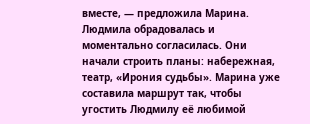вместе, — предложила Марина.
Людмила обрадовалась и моментально согласилась. Они начали строить планы: набережная, театр, «Ирония судьбы». Марина уже составила маршрут так, чтобы угостить Людмилу её любимой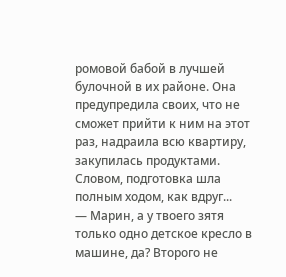ромовой бабой в лучшей булочной в их районе. Она предупредила своих, что не сможет прийти к ним на этот раз, надраила всю квартиру, закупилась продуктами. Словом, подготовка шла полным ходом, как вдруг...
— Марин, а у твоего зятя только одно детское кресло в машине, да? Второго не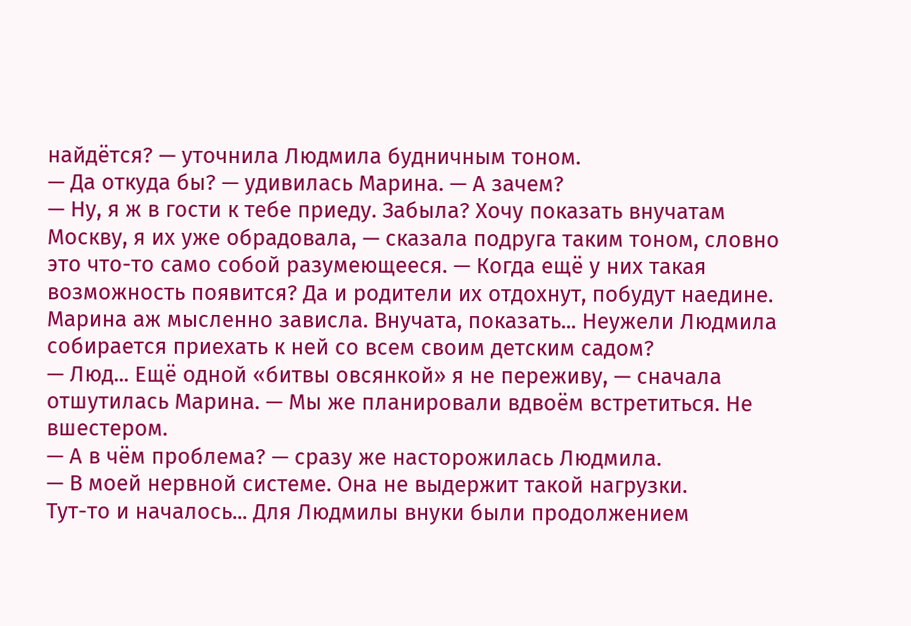найдётся? — уточнила Людмила будничным тоном.
— Да откуда бы? — удивилась Марина. — А зачем?
— Ну, я ж в гости к тебе приеду. Забыла? Хочу показать внучатам Москву, я их уже обрадовала, — сказала подруга таким тоном, словно это что-то само собой разумеющееся. — Когда ещё у них такая возможность появится? Да и родители их отдохнут, побудут наедине.
Марина аж мысленно зависла. Внучата, показать... Неужели Людмила собирается приехать к ней со всем своим детским садом?
— Люд... Ещё одной «битвы овсянкой» я не переживу, — сначала отшутилась Марина. — Мы же планировали вдвоём встретиться. Не вшестером.
— А в чём проблема? — сразу же насторожилась Людмила.
— В моей нервной системе. Она не выдержит такой нагрузки.
Тут-то и началось... Для Людмилы внуки были продолжением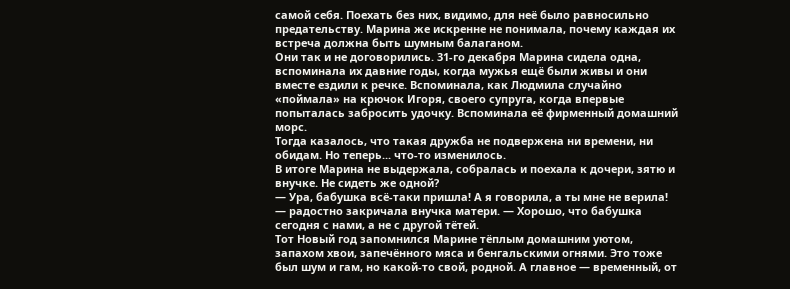самой себя. Поехать без них, видимо, для неё было равносильно предательству. Марина же искренне не понимала, почему каждая их встреча должна быть шумным балаганом.
Они так и не договорились. 31-го декабря Марина сидела одна, вспоминала их давние годы, когда мужья ещё были живы и они вместе ездили к речке. Вспоминала, как Людмила случайно «поймала» на крючок Игоря, своего супруга, когда впервые попыталась забросить удочку. Вспоминала её фирменный домашний морс.
Тогда казалось, что такая дружба не подвержена ни времени, ни обидам. Но теперь... что-то изменилось.
В итоге Марина не выдержала, собралась и поехала к дочери, зятю и внучке. Не сидеть же одной?
— Ура, бабушка всё-таки пришла! А я говорила, а ты мне не верила! — радостно закричала внучка матери. — Хорошо, что бабушка сегодня с нами, а не с другой тётей.
Тот Новый год запомнился Марине тёплым домашним уютом, запахом хвои, запечённого мяса и бенгальскими огнями. Это тоже был шум и гам, но какой-то свой, родной. А главное — временный, от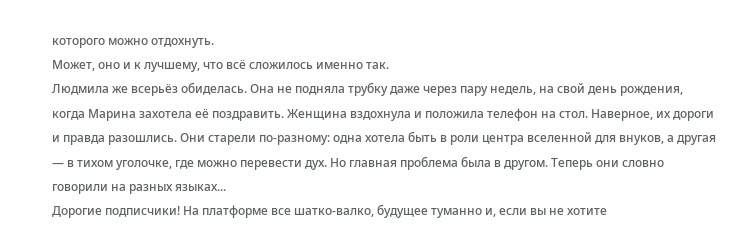которого можно отдохнуть.
Может, оно и к лучшему, что всё сложилось именно так.
Людмила же всерьёз обиделась. Она не подняла трубку даже через пару недель, на свой день рождения, когда Марина захотела её поздравить. Женщина вздохнула и положила телефон на стол. Наверное, их дороги и правда разошлись. Они старели по-разному: одна хотела быть в роли центра вселенной для внуков, а другая — в тихом уголочке, где можно перевести дух. Но главная проблема была в другом. Теперь они словно говорили на разных языках...
Дорогие подписчики! На платформе все шатко-валко, будущее туманно и, если вы не хотите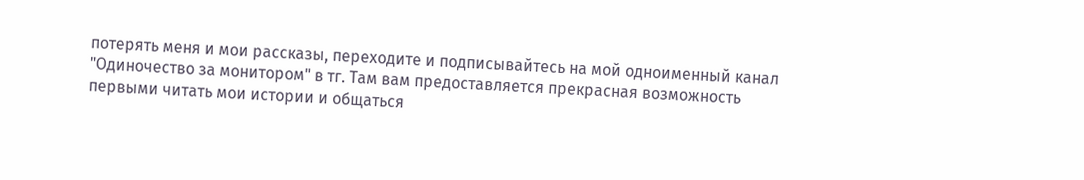потерять меня и мои рассказы, переходите и подписывайтесь на мой одноименный канал "Одиночество за монитором" в тг. Там вам предоставляется прекрасная возможность первыми читать мои истории и общаться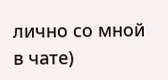лично со мной в чате)